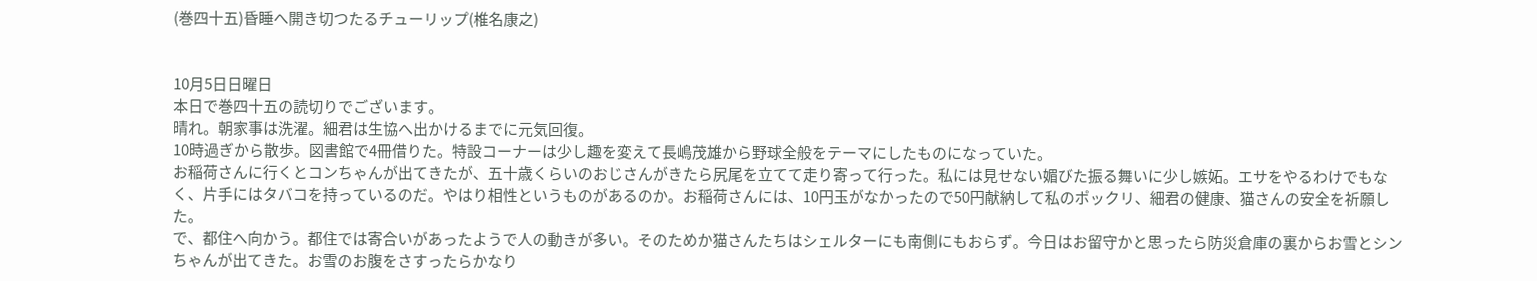(巻四十五)昏睡へ開き切つたるチューリップ(椎名康之)


10月5日日曜日
本日で巻四十五の読切りでございます。
晴れ。朝家事は洗濯。細君は生協へ出かけるまでに元気回復。
10時過ぎから散歩。図書館で4冊借りた。特設コーナーは少し趣を変えて長嶋茂雄から野球全般をテーマにしたものになっていた。
お稲荷さんに行くとコンちゃんが出てきたが、五十歳くらいのおじさんがきたら尻尾を立てて走り寄って行った。私には見せない媚びた振る舞いに少し嫉妬。エサをやるわけでもなく、片手にはタバコを持っているのだ。やはり相性というものがあるのか。お稲荷さんには、10円玉がなかったので50円献納して私のポックリ、細君の健康、猫さんの安全を祈願した。
で、都住へ向かう。都住では寄合いがあったようで人の動きが多い。そのためか猫さんたちはシェルターにも南側にもおらず。今日はお留守かと思ったら防災倉庫の裏からお雪とシンちゃんが出てきた。お雪のお腹をさすったらかなり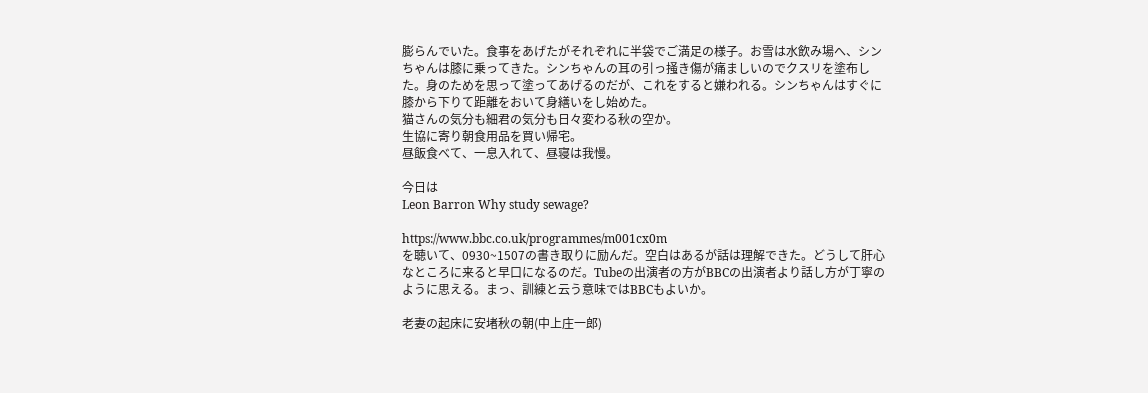膨らんでいた。食事をあげたがそれぞれに半袋でご満足の様子。お雪は水飲み場へ、シンちゃんは膝に乗ってきた。シンちゃんの耳の引っ掻き傷が痛ましいのでクスリを塗布した。身のためを思って塗ってあげるのだが、これをすると嫌われる。シンちゃんはすぐに膝から下りて距離をおいて身繕いをし始めた。
猫さんの気分も細君の気分も日々変わる秋の空か。
生協に寄り朝食用品を買い帰宅。
昼飯食べて、一息入れて、昼寝は我慢。

今日は
Leon Barron Why study sewage?

https://www.bbc.co.uk/programmes/m001cx0m
を聴いて、0930~1507の書き取りに励んだ。空白はあるが話は理解できた。どうして肝心なところに来ると早口になるのだ。Tubeの出演者の方がBBCの出演者より話し方が丁寧のように思える。まっ、訓練と云う意味ではBBCもよいか。

老妻の起床に安堵秋の朝(中上庄一郎)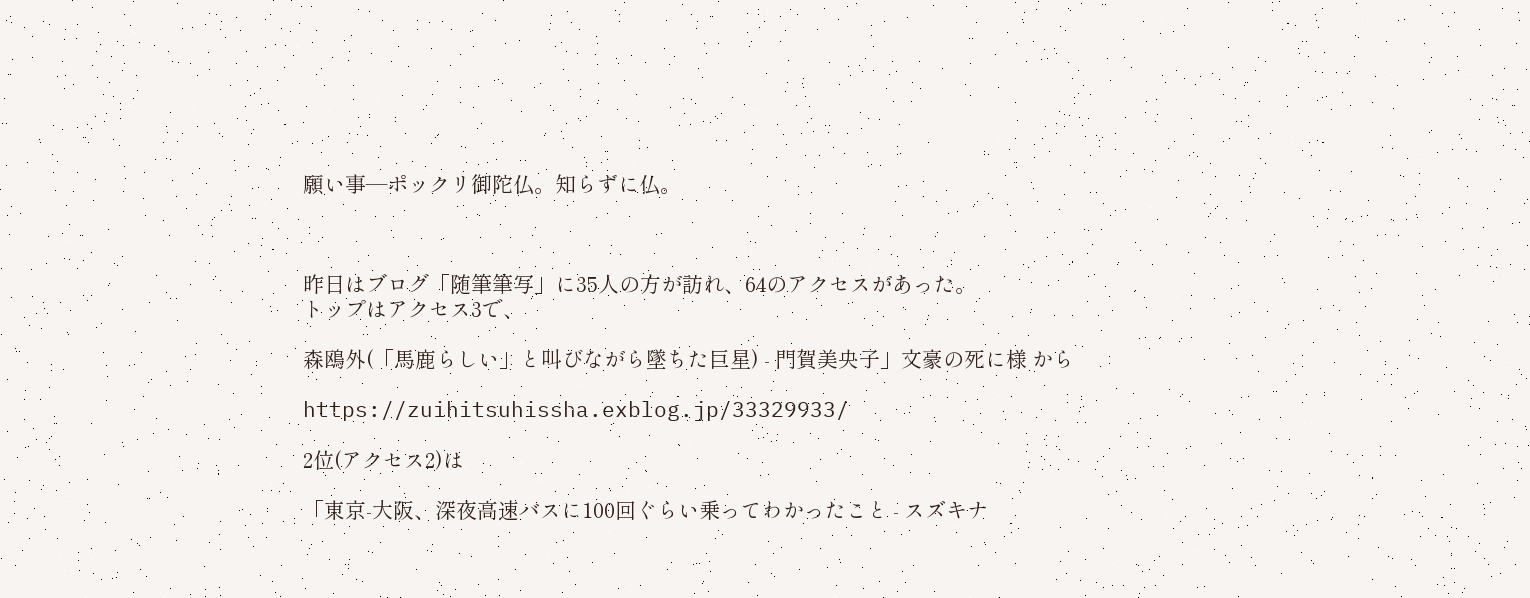願い事―ポックリ御陀仏。知らずに仏。



昨日はブログ「随筆筆写」に35人の方が訪れ、64のアクセスがあった。
トップはアクセス3で、

森鴎外(「馬鹿らしい」と叫びながら墜ちた巨星) - 門賀美央子」文豪の死に様 から

https://zuihitsuhissha.exblog.jp/33329933/

2位(アクセス2)は

「東京-大阪、深夜高速バスに100回ぐらい乗ってわかったこと - スズキナ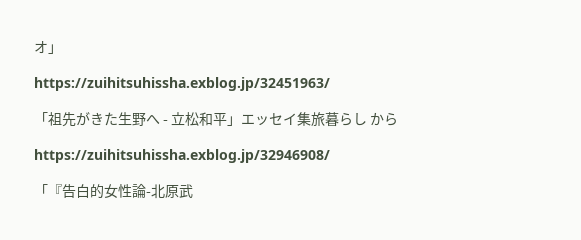オ」

https://zuihitsuhissha.exblog.jp/32451963/

「祖先がきた生野へ - 立松和平」エッセイ集旅暮らし から

https://zuihitsuhissha.exblog.jp/32946908/

「『告白的女性論-北原武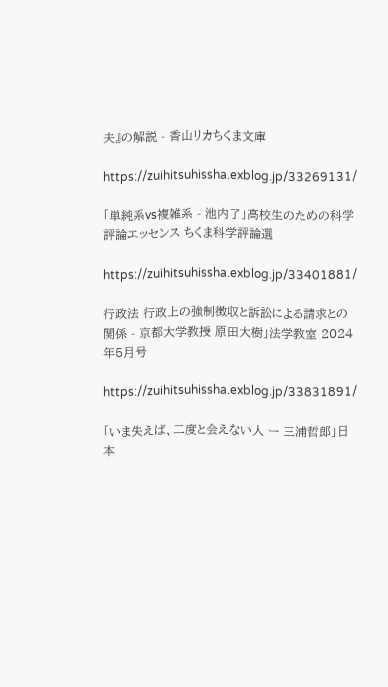夫』の解説 - 香山リカちくま文庫

https://zuihitsuhissha.exblog.jp/33269131/

「単純系vs複雑系 - 池内了」高校生のための科学評論エッセンス ちくま科学評論選

https://zuihitsuhissha.exblog.jp/33401881/

行政法 行政上の強制徴収と訴訟による請求との関係 - 京都大学教授 原田大樹」法学教室 2024年5月号

https://zuihitsuhissha.exblog.jp/33831891/

「いま失えば、二度と会えない人 ー 三浦哲郎」日本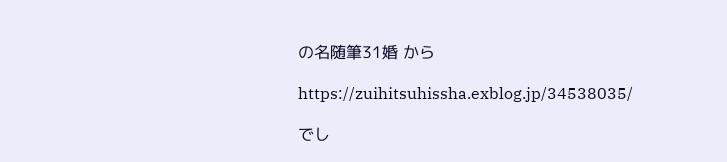の名随筆31婚 から

https://zuihitsuhissha.exblog.jp/34538035/

でし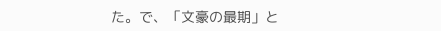た。で、「文豪の最期」と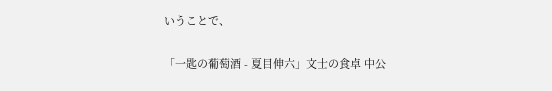いうことで、

「一匙の葡萄酒 - 夏目伸六」文士の食卓 中公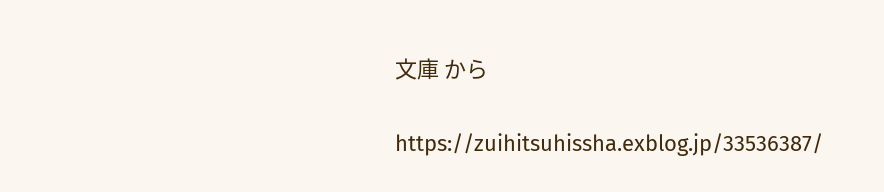文庫 から

https://zuihitsuhissha.exblog.jp/33536387/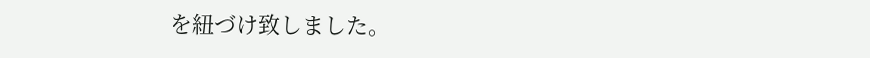を紐づけ致しました。